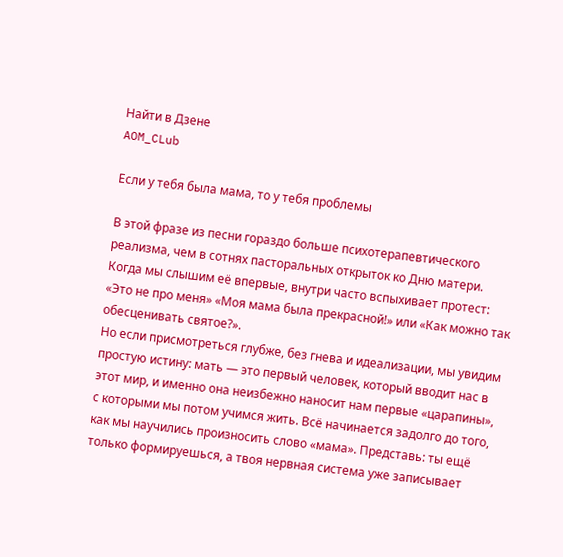Найти в Дзене
AOM_CLub

Если у тебя была мама, то у тебя проблемы

В этой фразе из песни гораздо больше психотерапевтического реализма, чем в сотнях пасторальных открыток ко Дню матери. Когда мы слышим её впервые, внутри часто вспыхивает протест: «Это не про меня» «Моя мама была прекрасной!» или «Как можно так обесценивать святое?».
Но если присмотреться глубже, без гнева и идеализации, мы увидим простую истину: мать — это первый человек, который вводит нас в этот мир, и именно она неизбежно наносит нам первые «царапины», с которыми мы потом учимся жить. Всё начинается задолго до того, как мы научились произносить слово «мама». Представь: ты ещё только формируешься, а твоя нервная система уже записывает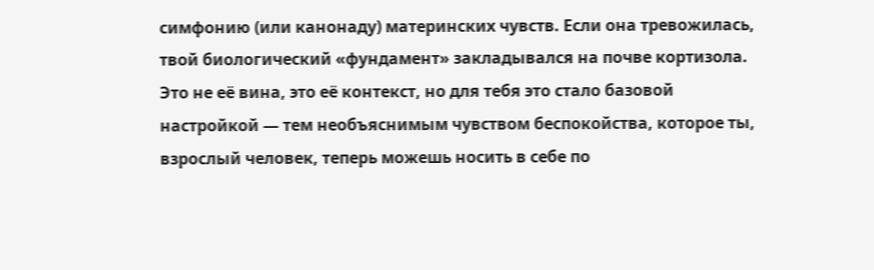симфонию (или канонаду) материнских чувств. Если она тревожилась, твой биологический «фундамент» закладывался на почве кортизола. Это не её вина, это её контекст, но для тебя это стало базовой настройкой — тем необъяснимым чувством беспокойства, которое ты, взрослый человек, теперь можешь носить в себе по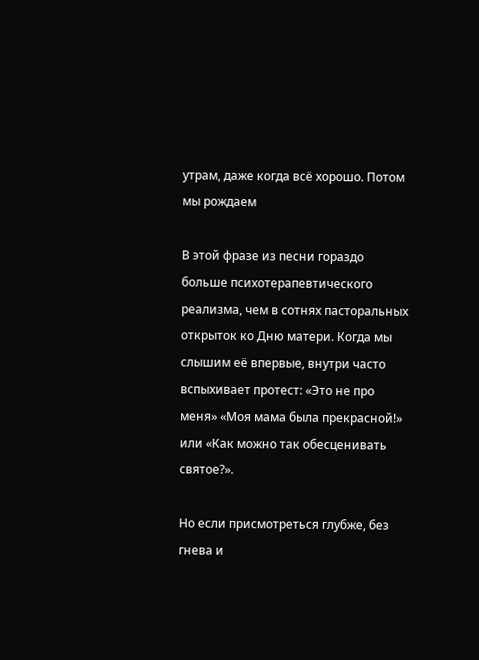утрам, даже когда всё хорошо. Потом мы рождаем

В этой фразе из песни гораздо больше психотерапевтического реализма, чем в сотнях пасторальных открыток ко Дню матери. Когда мы слышим её впервые, внутри часто вспыхивает протест: «Это не про меня» «Моя мама была прекрасной!» или «Как можно так обесценивать святое?».

Но если присмотреться глубже, без гнева и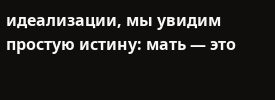идеализации, мы увидим простую истину: мать — это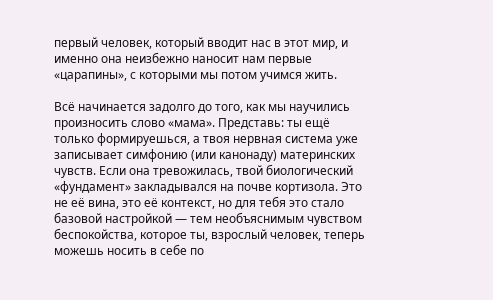первый человек, который вводит нас в этот мир, и именно она неизбежно наносит нам первые «царапины», с которыми мы потом учимся жить.

Всё начинается задолго до того, как мы научились произносить слово «мама». Представь: ты ещё только формируешься, а твоя нервная система уже записывает симфонию (или канонаду) материнских чувств. Если она тревожилась, твой биологический «фундамент» закладывался на почве кортизола. Это не её вина, это её контекст, но для тебя это стало базовой настройкой — тем необъяснимым чувством беспокойства, которое ты, взрослый человек, теперь можешь носить в себе по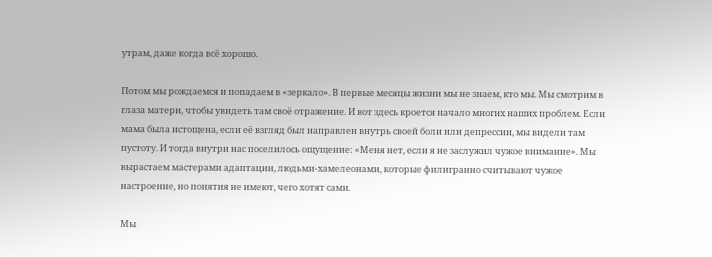утрам, даже когда всё хорошо.

Потом мы рождаемся и попадаем в «зеркало». В первые месяцы жизни мы не знаем, кто мы. Мы смотрим в глаза матери, чтобы увидеть там своё отражение. И вот здесь кроется начало многих наших проблем. Если мама была истощена, если её взгляд был направлен внутрь своей боли или депрессии, мы видели там пустоту. И тогда внутри нас поселилось ощущение: «Меня нет, если я не заслужил чужое внимание». Мы вырастаем мастерами адаптации, людьми-хамелеонами, которые филигранно считывают чужое настроение, но понятия не имеют, чего хотят сами.

Мы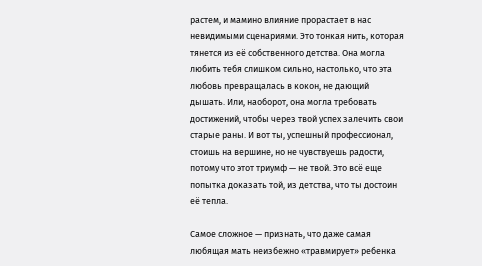растем, и мамино влияние прорастает в нас невидимыми сценариями. Это тонкая нить, которая тянется из её собственного детства. Она могла любить тебя слишком сильно, настолько, что эта любовь превращалась в кокон, не дающий дышать. Или, наоборот, она могла требовать достижений, чтобы через твой успех залечить свои старые раны. И вот ты, успешный профессионал, стоишь на вершине, но не чувствуешь радости, потому что этот триумф — не твой. Это всё еще попытка доказать той, из детства, что ты достоин её тепла.

Самое сложное — признать, что даже самая любящая мать неизбежно «травмирует» ребенка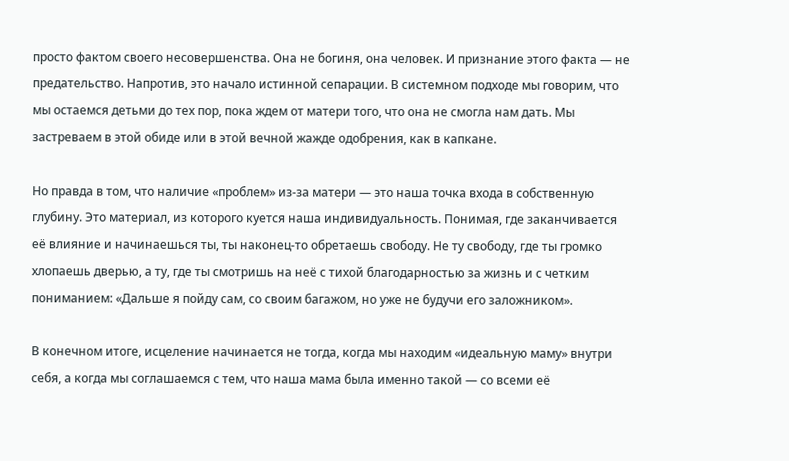просто фактом своего несовершенства. Она не богиня, она человек. И признание этого факта — не предательство. Напротив, это начало истинной сепарации. В системном подходе мы говорим, что мы остаемся детьми до тех пор, пока ждем от матери того, что она не смогла нам дать. Мы застреваем в этой обиде или в этой вечной жажде одобрения, как в капкане.

Но правда в том, что наличие «проблем» из-за матери — это наша точка входа в собственную глубину. Это материал, из которого куется наша индивидуальность. Понимая, где заканчивается её влияние и начинаешься ты, ты наконец-то обретаешь свободу. Не ту свободу, где ты громко хлопаешь дверью, а ту, где ты смотришь на неё с тихой благодарностью за жизнь и с четким пониманием: «Дальше я пойду сам, со своим багажом, но уже не будучи его заложником».

В конечном итоге, исцеление начинается не тогда, когда мы находим «идеальную маму» внутри себя, а когда мы соглашаемся с тем, что наша мама была именно такой — со всеми её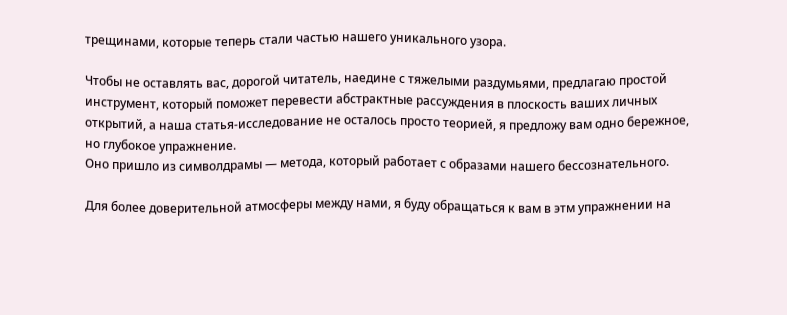трещинами, которые теперь стали частью нашего уникального узора.

Чтобы не оставлять вас, дорогой читатель, наедине с тяжелыми раздумьями, предлагаю простой инструмент, который поможет перевести абстрактные рассуждения в плоскость ваших личных открытий, а наша статья-исследование не осталось просто теорией, я предложу вам одно бережное, но глубокое упражнение.
Оно пришло из символдрамы — метода, который работает с образами нашего бессознательного.

Для более доверительной атмосферы между нами, я буду обращаться к вам в этм упражнении на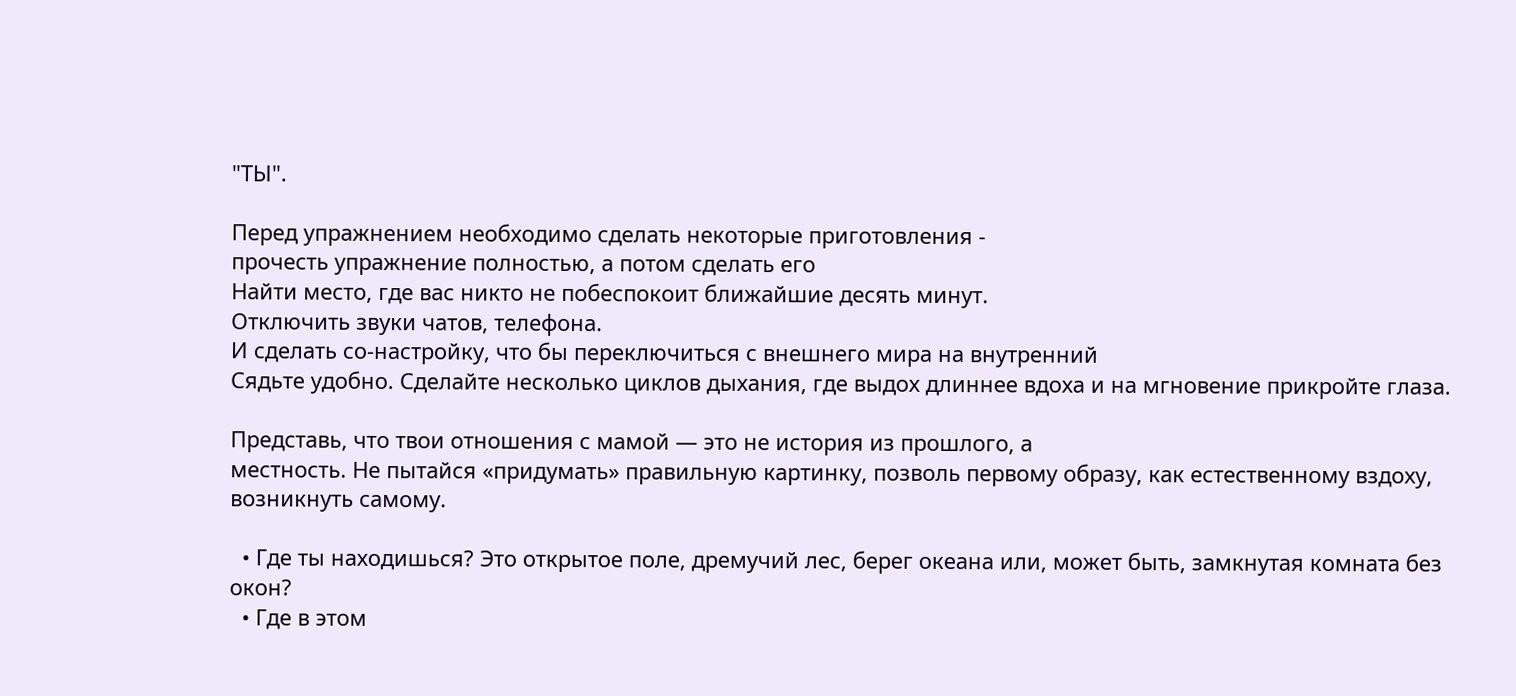"ТЫ".

Перед упражнением необходимо сделать некоторые приготовления -
прочесть упражнение полностью, а потом сделать его
Найти место, где вас никто не побеспокоит ближайшие десять минут.
Отключить звуки чатов, телефона.
И сделать со-настройку, что бы переключиться с внешнего мира на внутренний
Сядьте удобно. Сделайте несколько циклов дыхания, где выдох длиннее вдоха и на мгновение прикройте глаза.

Представь, что твои отношения с мамой — это не история из прошлого, а
местность. Не пытайся «придумать» правильную картинку, позволь первому образу, как естественному вздоху, возникнуть самому.

  • Где ты находишься? Это открытое поле, дремучий лес, берег океана или, может быть, замкнутая комната без окон?
  • Где в этом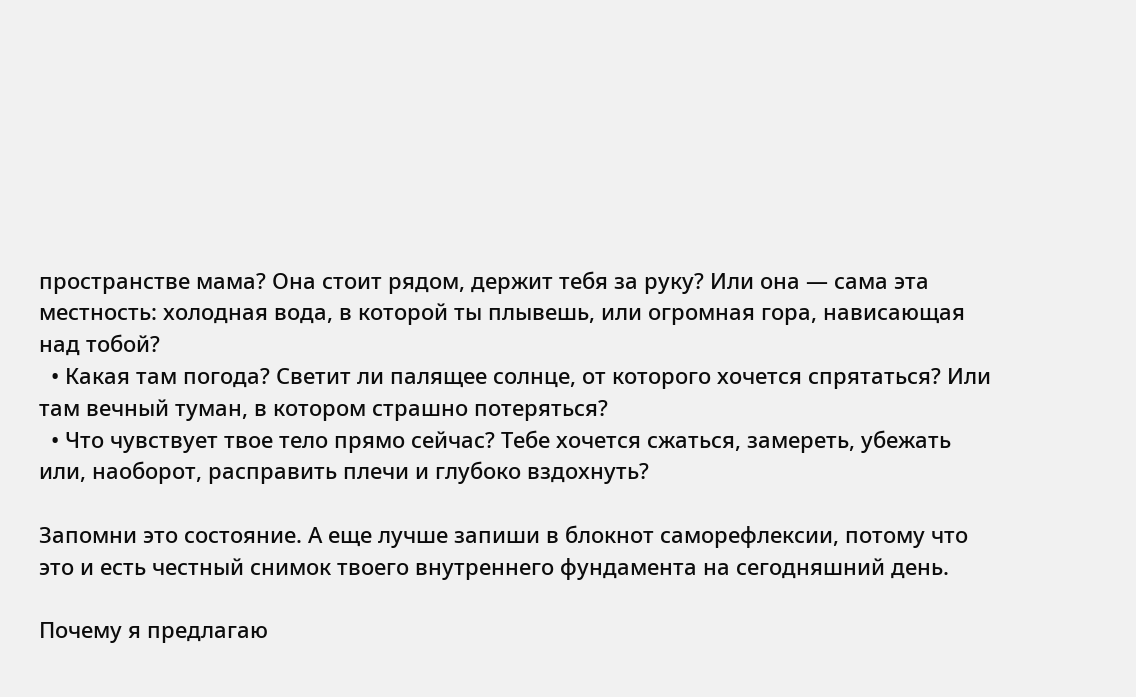пространстве мама? Она стоит рядом, держит тебя за руку? Или она — сама эта местность: холодная вода, в которой ты плывешь, или огромная гора, нависающая над тобой?
  • Какая там погода? Светит ли палящее солнце, от которого хочется спрятаться? Или там вечный туман, в котором страшно потеряться?
  • Что чувствует твое тело прямо сейчас? Тебе хочется сжаться, замереть, убежать или, наоборот, расправить плечи и глубоко вздохнуть?

Запомни это состояние. А еще лучше запиши в блокнот саморефлексии, потому что это и есть честный снимок твоего внутреннего фундамента на сегодняшний день.

Почему я предлагаю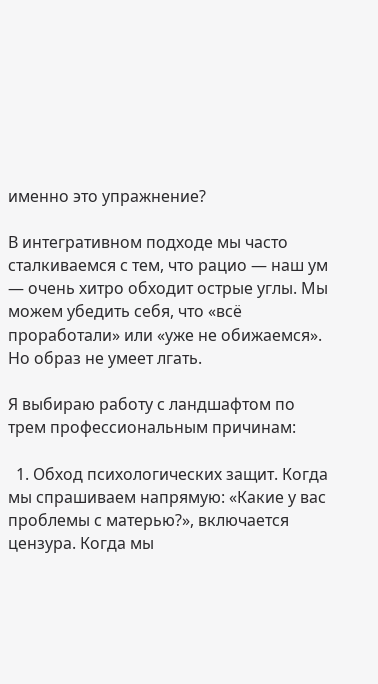именно это упражнение?

В интегративном подходе мы часто сталкиваемся с тем, что рацио — наш ум — очень хитро обходит острые углы. Мы можем убедить себя, что «всё проработали» или «уже не обижаемся». Но образ не умеет лгать.

Я выбираю работу с ландшафтом по трем профессиональным причинам:

  1. Обход психологических защит. Когда мы спрашиваем напрямую: «Какие у вас проблемы с матерью?», включается цензура. Когда мы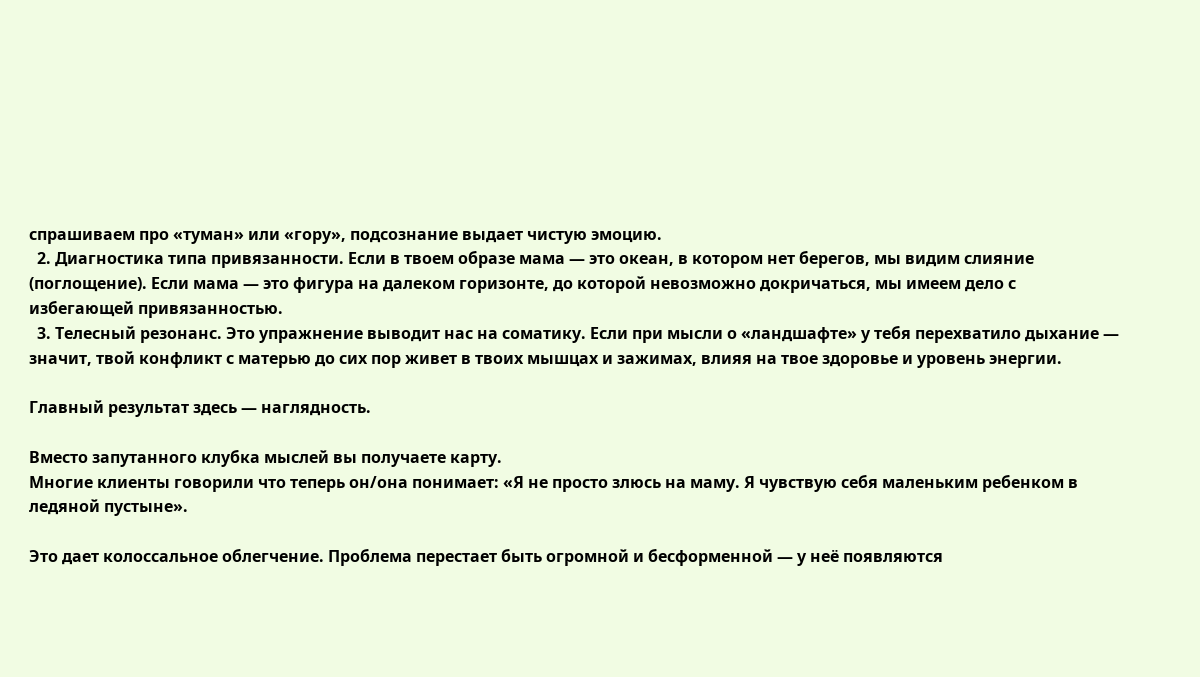спрашиваем про «туман» или «гору», подсознание выдает чистую эмоцию.
  2. Диагностика типа привязанности. Если в твоем образе мама — это океан, в котором нет берегов, мы видим слияние (поглощение). Если мама — это фигура на далеком горизонте, до которой невозможно докричаться, мы имеем дело с избегающей привязанностью.
  3. Телесный резонанс. Это упражнение выводит нас на соматику. Если при мысли о «ландшафте» у тебя перехватило дыхание — значит, твой конфликт с матерью до сих пор живет в твоих мышцах и зажимах, влияя на твое здоровье и уровень энергии.

Главный результат здесь — наглядность.

Вместо запутанного клубка мыслей вы получаете карту.
Многие клиенты говорили что теперь он/она понимает: «Я не просто злюсь на маму. Я чувствую себя маленьким ребенком в ледяной пустыне».

Это дает колоссальное облегчение. Проблема перестает быть огромной и бесформенной — у неё появляются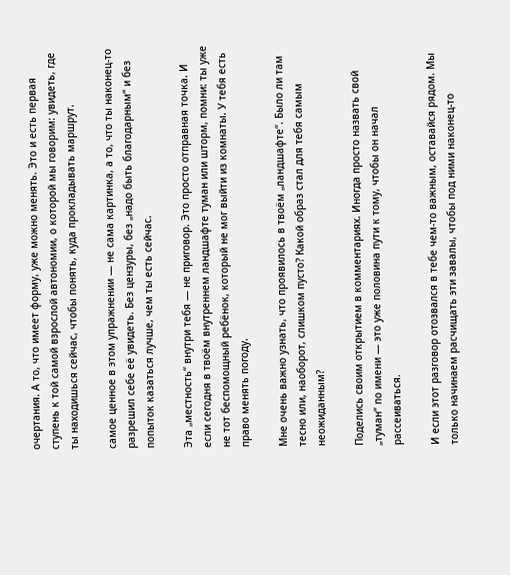очертания. А то, что имеет форму, уже можно менять. Это и есть первая ступень к той самой взрослой автономии, о которой мы говорим: увидеть, где ты находишься сейчас, чтобы понять, куда прокладывать маршрут.

самое ценное в этом упражнении — не сама картинка, а то, что ты наконец-то разрешил себе её увидеть. Без цензуры, без „надо быть благодарным“ и без попыток казаться лучше, чем ты есть сейчас.

Эта „местность“ внутри тебя — не приговор. Это просто отправная точка. И если сегодня в твоём внутреннем ландшафте туман или шторм, помни: ты уже не тот беспомощный ребёнок, который не мог выйти из комнаты. У тебя есть право менять погоду.

Мне очень важно узнать, что проявилось в твоём „ландшафте“. Было ли там тесно или, наоборот, слишком пусто? Какой образ стал для тебя самым неожиданным?

Поделись своим открытием в комментариях. Иногда просто назвать свой „туман“ по имени — это уже половина пути к тому, чтобы он начал рассеиваться.

И если этот разговор отозвался в тебе чем-то важным, оставайся рядом. Мы только начинаем расчищать эти завалы, чтобы под ними наконец-то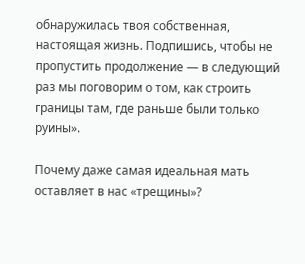обнаружилась твоя собственная, настоящая жизнь. Подпишись, чтобы не пропустить продолжение — в следующий раз мы поговорим о том, как строить границы там, где раньше были только руины».

Почему даже самая идеальная мать оставляет в нас «трещины»?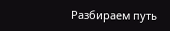Разбираем путь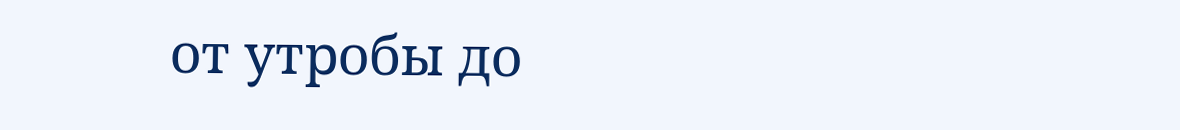от утробы до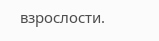взрослости.